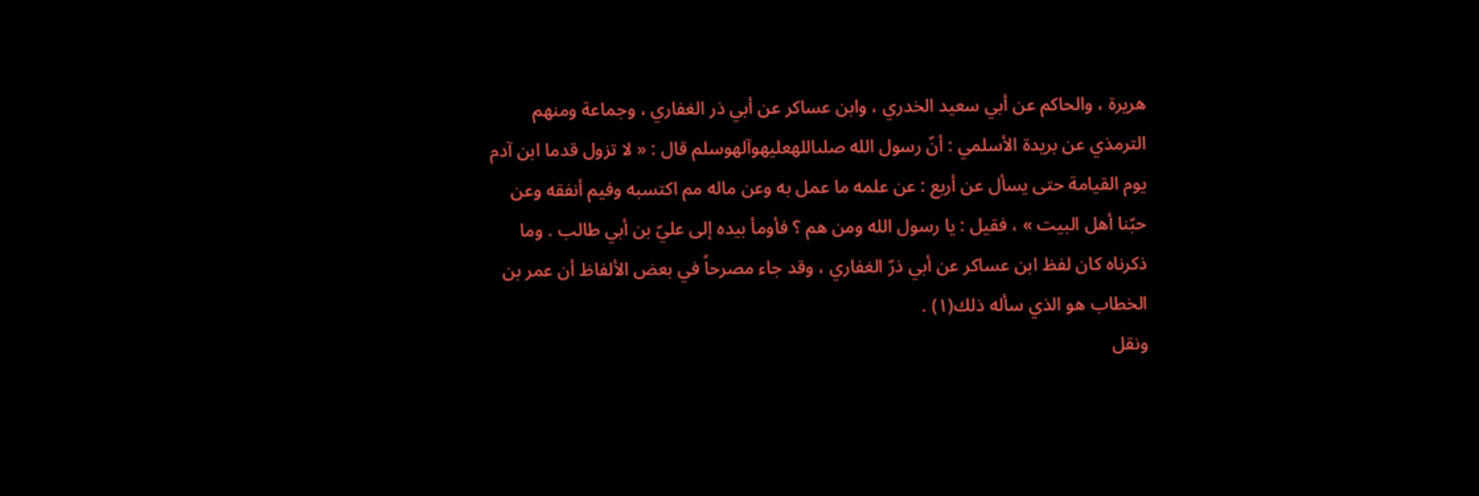هريرة ، والحاكم عن أبي سعيد الخدري ، وابن عساكر عن أبي ذر الغفاري ، وجماعة ومنهم الترمذي عن بريدة الأسلمي : أنّ رسول الله صلىاللهعليهوآلهوسلم قال : « لا تزول قدما ابن آدم يوم القيامة حتى يسأل عن أربع : عن علمه ما عمل به وعن ماله مم اكتسبه وفيم أنفقه وعن حبّنا أهل البيت » ، فقيل : يا رسول الله ومن هم ؟ فأومأ بيده إلى عليّ بن أبي طالب . وما ذكرناه كان لفظ ابن عساكر عن أبي ذرّ الغفاري ، وقد جاء مصرحاً في بعض الألفاظ أن عمر بن الخطاب هو الذي سأله ذلك(١) .
ونقل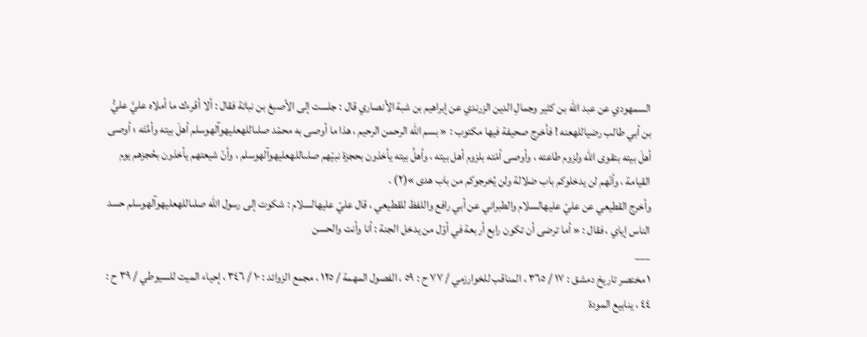السمهودي عن عبد الله بن كثير وجمالِ الدين الزرندي عن إبراهيم بن شبة الأنصاري قال : جلست إلى الأصبغ بن نباتة فقال : ألا أقرءك ما أملاه عليَّ عليُّ بن أبي طالب رضياللهعنه ! فأخرج صحيفة فيها مكتوب : « بسم الله الرحمن الرحيم ، هذا ما أوصى به محمّد صلىاللهعليهوآلهوسلم أهلَ بيته وأمَّتَه ؛ أوصى أهلَ بيته بتقوى الله ولزوم طاعته ، وأوصى أمّته بلزوم أهل بيته ، وأهلُ بيته يأخذون بحجزة نبيّهم صلىاللهعليهوآلهوسلم ، وأنّ شيعتهم يأخذون بحُجزهم يوم القيامة ، وأنّهم لن يدخلوكم باب ضلالة ولن يُخرجوكم من باب هدى »(٢) .
وأخرج القطيعي عن عليّ عليهالسلام والطبراني عن أبي رافع واللفظ للقطيعي ، قال عليّ عليهالسلام : شكوت إلى رسول الله صلىاللهعليهوآلهوسلم حسد الناس إياي ، فقال : « أما ترضى أن تكون رابع أربعة في أوّل من يدخل الجنة : أنا وأنت والحسن
___
١ مختصر تاريخ دمشق : ١٧ / ٣٦٥ ، المناقب للخوارزمي / ٧٧ ح : ٥٩ ، الفصول المهمة / ١٢٥ ، مجمع الزوائد : ١٠ / ٣٤٦ ، إحياء الميت للسيوطي / ٣٩ ح : ٤٤ ، ينابيع المودة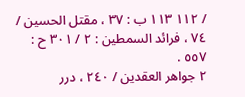/ ١١٢ ١١٣ ب : ٣٧ ، مقتل الحسين / ٧٤ ، فرائد السمطين : ٢ / ٣٠١ ح : ٥٥٧ .
٢ جواهر العقدين / ٢٤٠ ، درر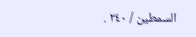السمطين / ٢٤٠ .